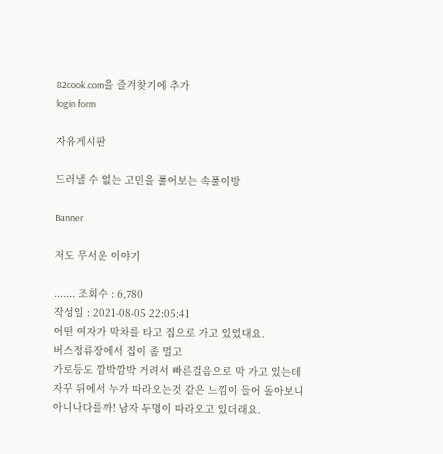82cook.com을 즐겨찾기에 추가
login form

자유게시판

드러낼 수 없는 고민을 풀어보는 속풀이방

Banner

저도 무서운 이야기

....... 조회수 : 6,780
작성일 : 2021-08-05 22:05:41
어떤 여자가 막차를 타고 집으로 가고 있었대요.
버스정류장에서 집이 좀 멀고
가로등도 깜박깜박 거려서 빠른걸음으로 막 가고 있는데
자꾸 뒤에서 누가 따라오는것 같은 느낌이 들어 돌아보니
아니나다를까! 남자 두명이 따라오고 있더래요.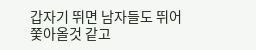갑자기 뛰면 남자들도 뛰어 쫓아올것 같고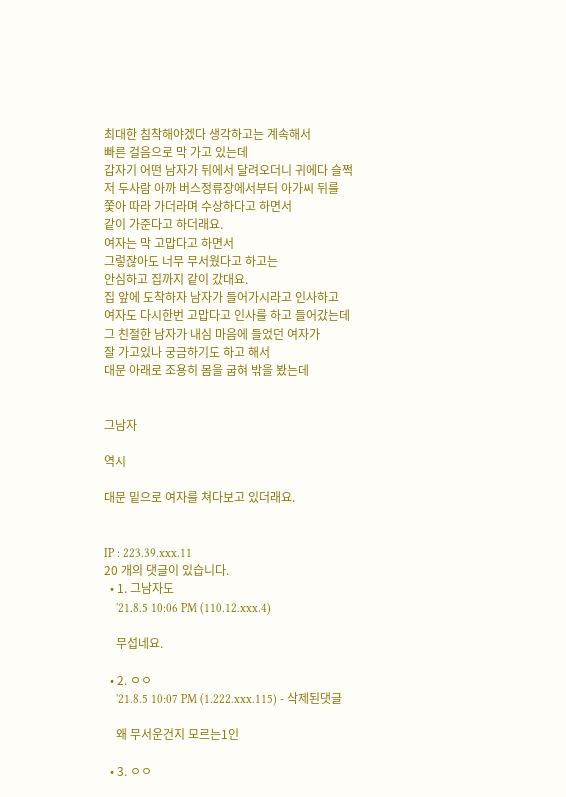최대한 침착해야겠다 생각하고는 계속해서
빠른 걸음으로 막 가고 있는데
갑자기 어떤 남자가 뒤에서 달려오더니 귀에다 슬쩍
저 두사람 아까 버스정류장에서부터 아가씨 뒤를
쫓아 따라 가더라며 수상하다고 하면서
같이 가준다고 하더래요.
여자는 막 고맙다고 하면서
그렇잖아도 너무 무서웠다고 하고는
안심하고 집까지 같이 갔대요.
집 앞에 도착하자 남자가 들어가시라고 인사하고
여자도 다시한번 고맙다고 인사를 하고 들어갔는데
그 친절한 남자가 내심 마음에 들었던 여자가
잘 가고있나 궁금하기도 하고 해서
대문 아래로 조용히 몸을 굽혀 밖을 봤는데


그남자

역시

대문 밑으로 여자를 쳐다보고 있더래요.


IP : 223.39.xxx.11
20 개의 댓글이 있습니다.
  • 1. 그남자도
    '21.8.5 10:06 PM (110.12.xxx.4)

    무섭네요.

  • 2. ㅇㅇ
    '21.8.5 10:07 PM (1.222.xxx.115) - 삭제된댓글

    왜 무서운건지 모르는1인

  • 3. ㅇㅇ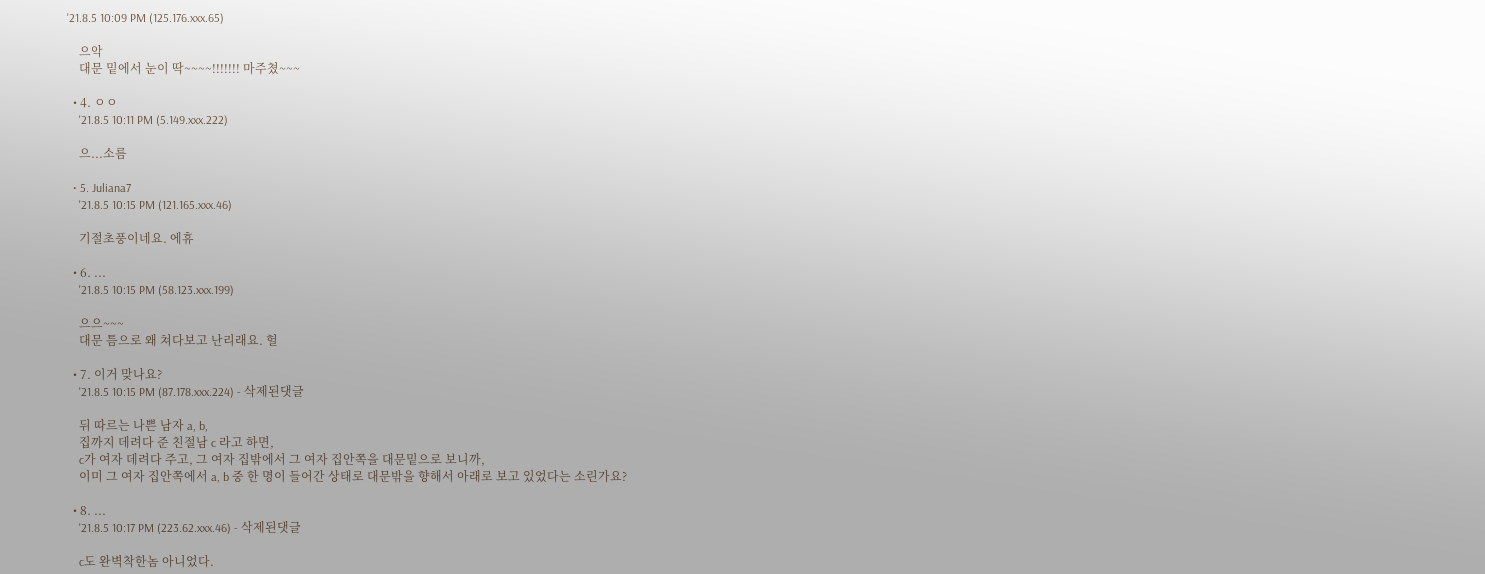'21.8.5 10:09 PM (125.176.xxx.65)

    으악
    대문 밑에서 눈이 딱~~~~!!!!!!! 마주쳤~~~

  • 4. ㅇㅇ
    '21.8.5 10:11 PM (5.149.xxx.222)

    으...소름

  • 5. Juliana7
    '21.8.5 10:15 PM (121.165.xxx.46)

    기절초풍이네요. 에휴

  • 6. ...
    '21.8.5 10:15 PM (58.123.xxx.199)

    으으~~~
    대문 틈으로 왜 쳐다보고 난리래요. 헐

  • 7. 이거 맞나요?
    '21.8.5 10:15 PM (87.178.xxx.224) - 삭제된댓글

    뒤 따르는 나쁜 남자 a, b,
    집까지 데려다 준 친절남 c 라고 하면,
    c가 여자 데려다 주고, 그 여자 집밖에서 그 여자 집안쪽을 대문밑으로 보니까,
    이미 그 여자 집안쪽에서 a, b 중 한 명이 들어간 상태로 대문밖을 향해서 아래로 보고 있었다는 소린가요?

  • 8. ...
    '21.8.5 10:17 PM (223.62.xxx.46) - 삭제된댓글

    c도 완벽착한놈 아니었다.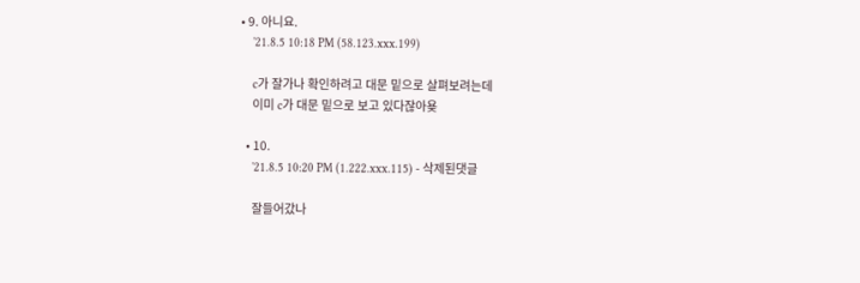• 9. 아니요.
    '21.8.5 10:18 PM (58.123.xxx.199)

    c가 잘가나 확인하려고 대문 밑으로 살펴보려는데
    이미 c가 대문 밑으로 보고 있다잖아욪

  • 10.
    '21.8.5 10:20 PM (1.222.xxx.115) - 삭제된댓글

    잘들어갔나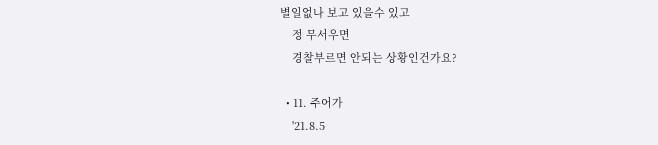별일없나 보고 있을수 있고
    정 무서우면
    경찰부르면 안되는 상황인건가요?

  • 11. 주어가
    '21.8.5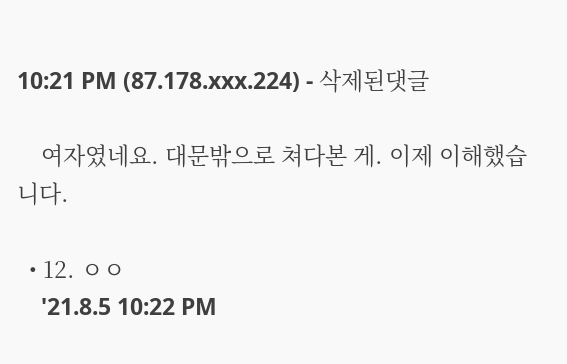10:21 PM (87.178.xxx.224) - 삭제된댓글

    여자였네요. 대문밖으로 쳐다본 게. 이제 이해했습니다.

  • 12. ㅇㅇ
    '21.8.5 10:22 PM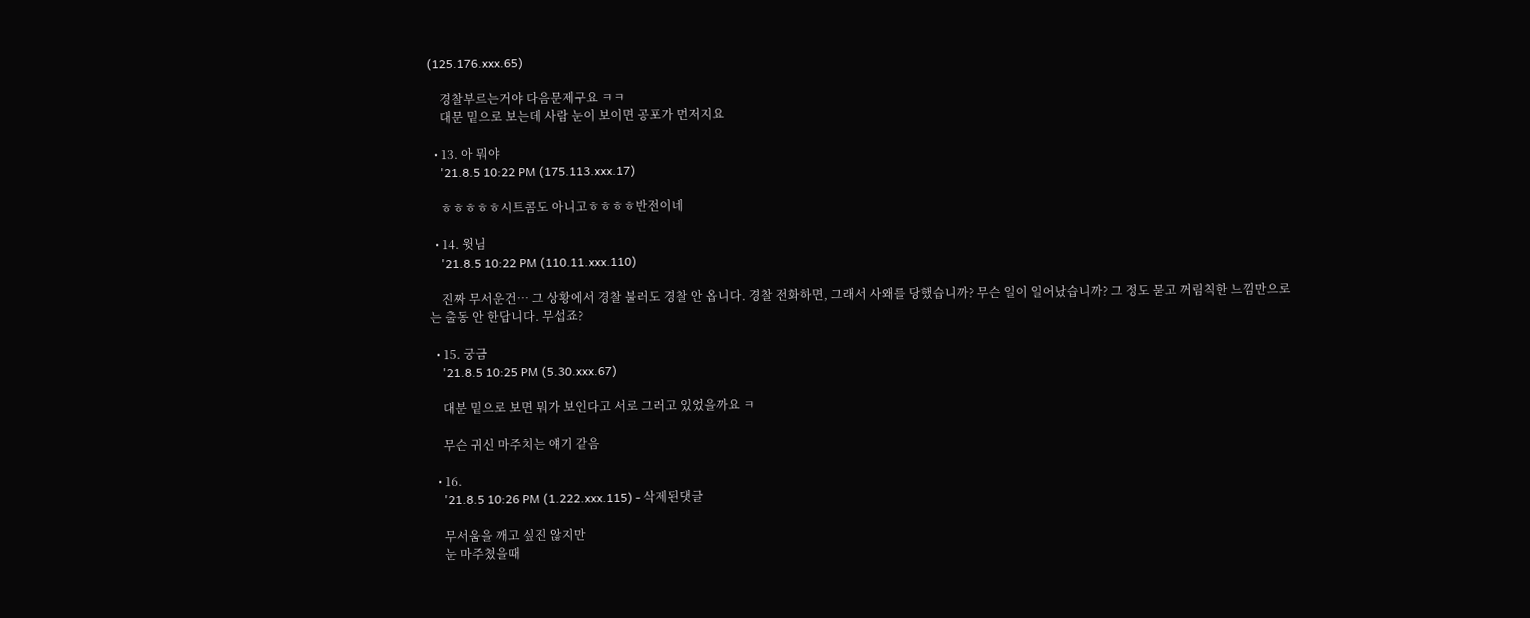(125.176.xxx.65)

    경찰부르는거야 다음문제구요 ㅋㅋ
    대문 밑으로 보는데 사람 눈이 보이면 공포가 먼저지요

  • 13. 아 뭐야
    '21.8.5 10:22 PM (175.113.xxx.17)

    ㅎㅎㅎㅎㅎ시트콤도 아니고ㅎㅎㅎㅎ반전이네

  • 14. 윗님
    '21.8.5 10:22 PM (110.11.xxx.110)

    진짜 무서운건… 그 상황에서 경찰 불러도 경찰 안 옵니다. 경찰 전화하면, 그래서 사왜를 당했습니까? 무슨 일이 일어났습니까? 그 정도 묻고 꺼림칙한 느낌만으로는 출동 안 한답니다. 무섭죠?

  • 15. 궁금
    '21.8.5 10:25 PM (5.30.xxx.67)

    대분 밑으로 보면 뭐가 보인다고 서로 그러고 있었을까요 ㅋ

    무슨 귀신 마주치는 얘기 같음

  • 16.
    '21.8.5 10:26 PM (1.222.xxx.115) - 삭제된댓글

    무서움을 깨고 싶진 않지만
    눈 마주쳤을때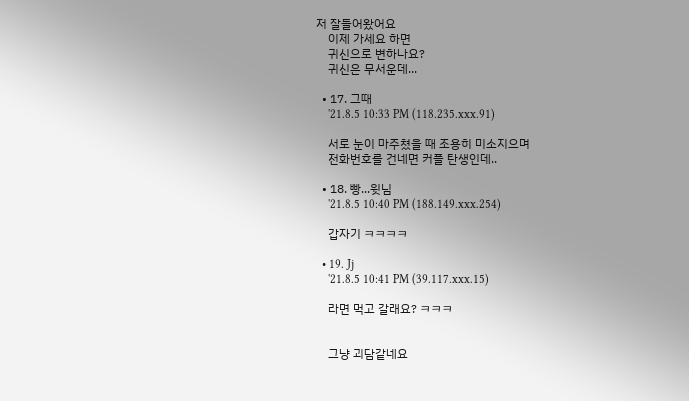저 잘들어왔어요
    이제 가세요 하면
    귀신으로 변하나요?
    귀신은 무서운데...

  • 17. 그때
    '21.8.5 10:33 PM (118.235.xxx.91)

    서로 눈이 마주쳤을 때 조용히 미소지으며
    전화번호를 건네면 커플 탄생인데..

  • 18. 빵...윗님
    '21.8.5 10:40 PM (188.149.xxx.254)

    갑자기 ㅋㅋㅋㅋ

  • 19. Jj
    '21.8.5 10:41 PM (39.117.xxx.15)

    라면 먹고 갈래요? ㅋㅋㅋ


    그냥 괴담같네요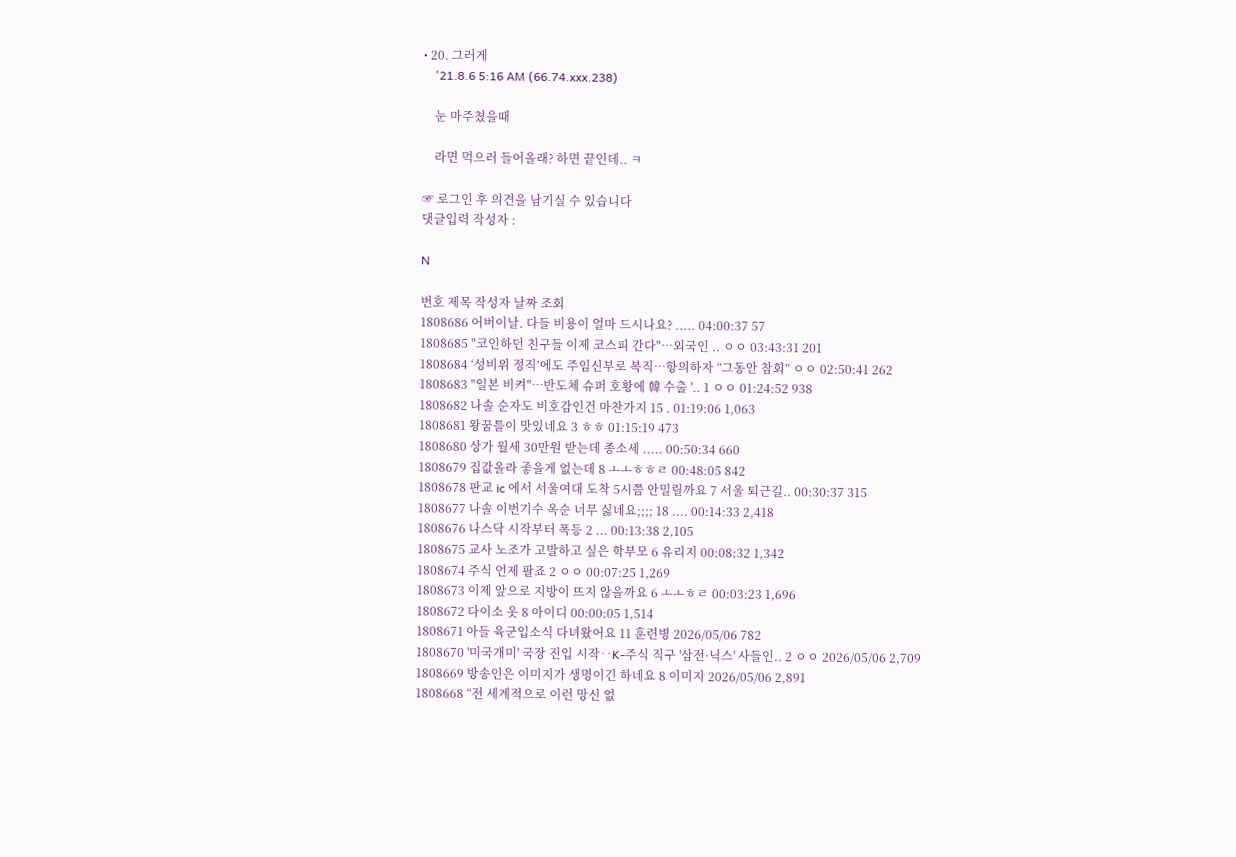• 20. 그러게
    '21.8.6 5:16 AM (66.74.xxx.238)

    눈 마주쳤을때

    라면 먹으러 들어올래? 하면 끝인데.. ㅋ

☞ 로그인 후 의견을 남기실 수 있습니다
댓글입력 작성자 :

N

번호 제목 작성자 날짜 조회
1808686 어버이날. 다들 비용이 얼마 드시나요? ..... 04:00:37 57
1808685 "코인하던 친구들 이제 코스피 간다"…외국인 .. ㅇㅇ 03:43:31 201
1808684 ‘성비위 정직’에도 주임신부로 복직…항의하자 “그동안 참회” ㅇㅇ 02:50:41 262
1808683 "일본 비켜"…반도체 슈퍼 호황에 韓 수출 '.. 1 ㅇㅇ 01:24:52 938
1808682 나솔 순자도 비호감인건 마찬가지 15 . 01:19:06 1,063
1808681 왕꿈틀이 맛있네요 3 ㅎㅎ 01:15:19 473
1808680 상가 월세 30만원 받는데 종소세 ..... 00:50:34 660
1808679 집값올라 좋을게 없는데 8 ㅗㅗㅎㅎㄹ 00:48:05 842
1808678 판교 ic 에서 서울여대 도착 5시쯤 안밀릴까요 7 서울 퇴근길.. 00:30:37 315
1808677 나솔 이번기수 옥순 너무 싫네요;;;; 18 .... 00:14:33 2,418
1808676 나스닥 시작부터 폭등 2 ... 00:13:38 2,105
1808675 교사 노조가 고발하고 싶은 학부모 6 유리지 00:08:32 1,342
1808674 주식 언제 팔죠 2 ㅇㅇ 00:07:25 1,269
1808673 이제 앞으로 지방이 뜨지 않을까요 6 ㅗㅗㅎㄹ 00:03:23 1,696
1808672 다이소 옷 8 아이디 00:00:05 1,514
1808671 아들 육군입소식 다녀왔어요 11 훈련병 2026/05/06 782
1808670 '미국개미' 국장 진입 시작‥K-주식 직구 '삼전·닉스' 사들인.. 2 ㅇㅇ 2026/05/06 2,709
1808669 방송인은 이미지가 생명이긴 하네요 8 이미지 2026/05/06 2,891
1808668 “전 세계적으로 이런 망신 없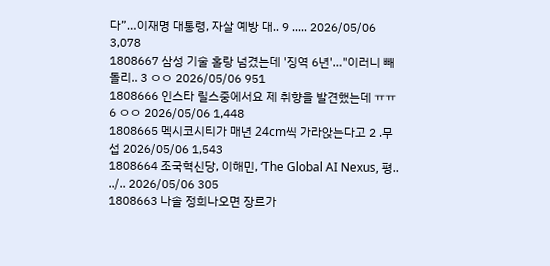다”…이재명 대통령, 자살 예방 대.. 9 ..... 2026/05/06 3,078
1808667 삼성 기술 홀랑 넘겼는데 '징역 6년'…"이러니 빼돌리.. 3 ㅇㅇ 2026/05/06 951
1808666 인스타 릴스중에서요 제 취향을 발견했는데 ㅠㅠ 6 ㅇㅇ 2026/05/06 1,448
1808665 멕시코시티가 매년 24cm씩 가라앉는다고 2 .무섭 2026/05/06 1,543
1808664 조국혁신당, 이해민, ‘The Global AI Nexus, 평.. ../.. 2026/05/06 305
1808663 나솔 정희나오면 장르가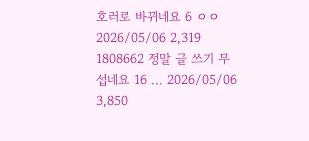호러로 바뀌네요 6 ㅇㅇ 2026/05/06 2,319
1808662 정말 글 쓰기 무섭네요 16 ... 2026/05/06 3,850